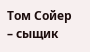Том Сойер – сыщик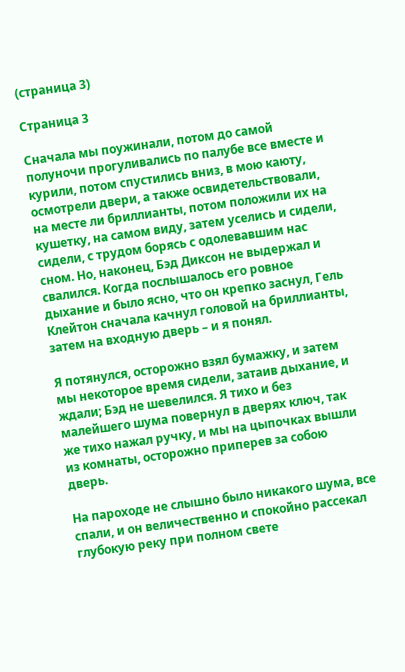(страница 3)

Страница 3

Сначала мы поужинали, потом до самой полуночи прогуливались по палубе все вместе и курили, потом спустились вниз, в мою каюту, осмотрели двери, а также освидетельствовали, на месте ли бриллианты, потом положили их на кушетку, на самом виду, затем уселись и сидели, сидели, с трудом борясь с одолевавшим нас сном. Но, наконец, Бэд Диксон не выдержал и свалился. Когда послышалось его ровное дыхание и было ясно, что он крепко заснул, Гель Клейтон сначала качнул головой на бриллианты, затем на входную дверь – и я понял.

Я потянулся, осторожно взял бумажку, и затем мы некоторое время сидели, затаив дыхание, и ждали; Бэд не шевелился. Я тихо и без малейшего шума повернул в дверях ключ, так же тихо нажал ручку, и мы на цыпочках вышли из комнаты, осторожно приперев за собою дверь.

На пароходе не слышно было никакого шума, все спали, и он величественно и спокойно рассекал глубокую реку при полном свете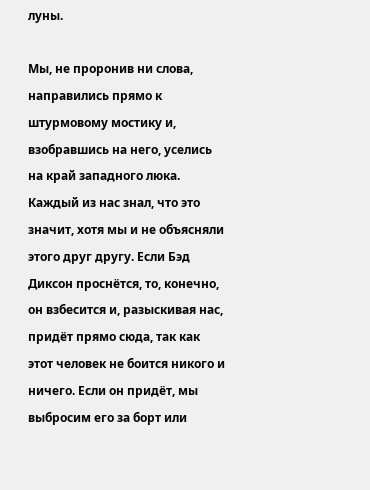луны.

Мы, не проронив ни слова, направились прямо к штурмовому мостику и, взобравшись на него, уселись на край западного люка. Каждый из нас знал, что это значит, хотя мы и не объясняли этого друг другу. Если Бэд Диксон проснётся, то, конечно, он взбесится и, разыскивая нас, придёт прямо сюда, так как этот человек не боится никого и ничего. Если он придёт, мы выбросим его за борт или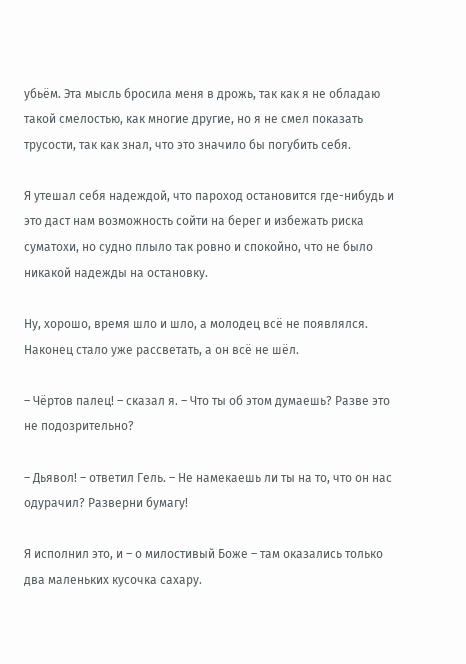убьём. Эта мысль бросила меня в дрожь, так как я не обладаю такой смелостью, как многие другие, но я не смел показать трусости, так как знал, что это значило бы погубить себя.

Я утешал себя надеждой, что пароход остановится где-нибудь и это даст нам возможность сойти на берег и избежать риска суматохи, но судно плыло так ровно и спокойно, что не было никакой надежды на остановку.

Ну, хорошо, время шло и шло, а молодец всё не появлялся. Наконец стало уже рассветать, а он всё не шёл.

– Чёртов палец! – сказал я. – Что ты об этом думаешь? Разве это не подозрительно?

– Дьявол! – ответил Гель. – Не намекаешь ли ты на то, что он нас одурачил? Разверни бумагу!

Я исполнил это, и – о милостивый Боже – там оказались только два маленьких кусочка сахару.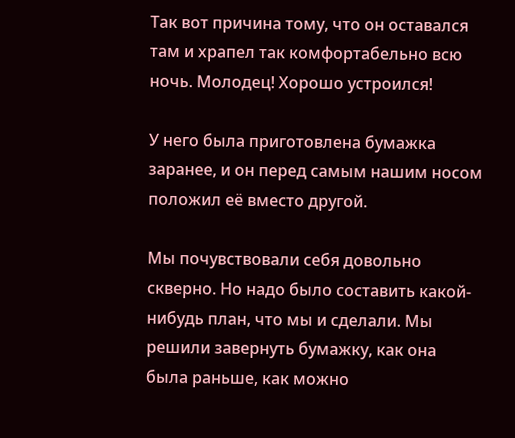Так вот причина тому, что он оставался там и храпел так комфортабельно всю ночь. Молодец! Хорошо устроился!

У него была приготовлена бумажка заранее, и он перед самым нашим носом положил её вместо другой.

Мы почувствовали себя довольно скверно. Но надо было составить какой-нибудь план, что мы и сделали. Мы решили завернуть бумажку, как она была раньше, как можно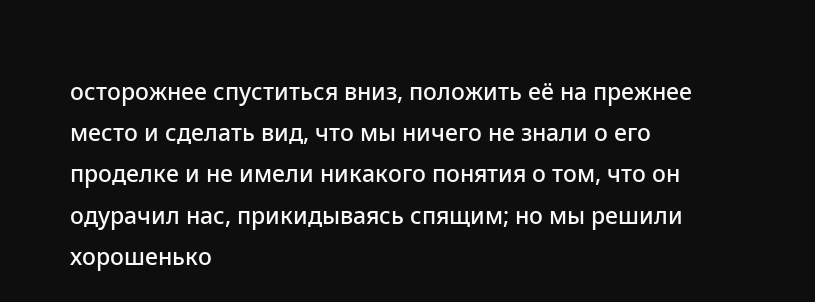осторожнее спуститься вниз, положить её на прежнее место и сделать вид, что мы ничего не знали о его проделке и не имели никакого понятия о том, что он одурачил нас, прикидываясь спящим; но мы решили хорошенько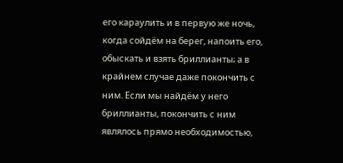его караулить и в первую же ночь, когда сойдём на берег, напоить его, обыскать и взять бриллианты; а в крайнем случае даже покончить с ним. Если мы найдём у него бриллианты, покончить с ним являлось прямо необходимостью,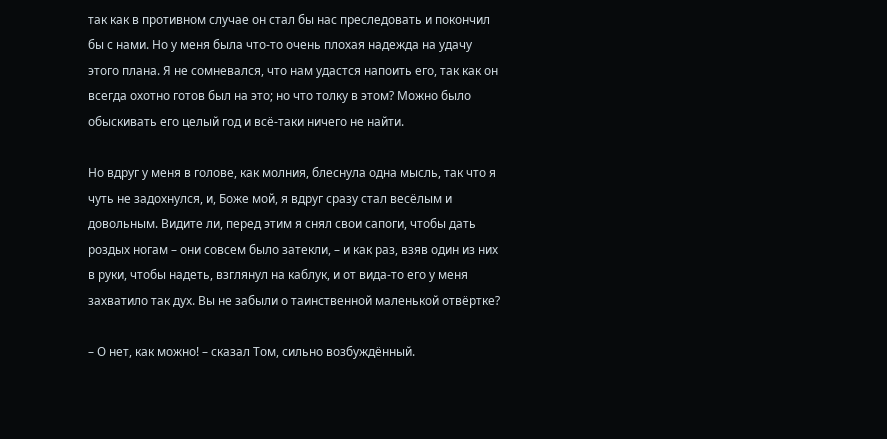так как в противном случае он стал бы нас преследовать и покончил бы с нами. Но у меня была что-то очень плохая надежда на удачу этого плана. Я не сомневался, что нам удастся напоить его, так как он всегда охотно готов был на это; но что толку в этом? Можно было обыскивать его целый год и всё-таки ничего не найти.

Но вдруг у меня в голове, как молния, блеснула одна мысль, так что я чуть не задохнулся, и, Боже мой, я вдруг сразу стал весёлым и довольным. Видите ли, перед этим я снял свои сапоги, чтобы дать роздых ногам – они совсем было затекли, – и как раз, взяв один из них в руки, чтобы надеть, взглянул на каблук, и от вида-то его у меня захватило так дух. Вы не забыли о таинственной маленькой отвёртке?

– О нет, как можно! – сказал Том, сильно возбуждённый.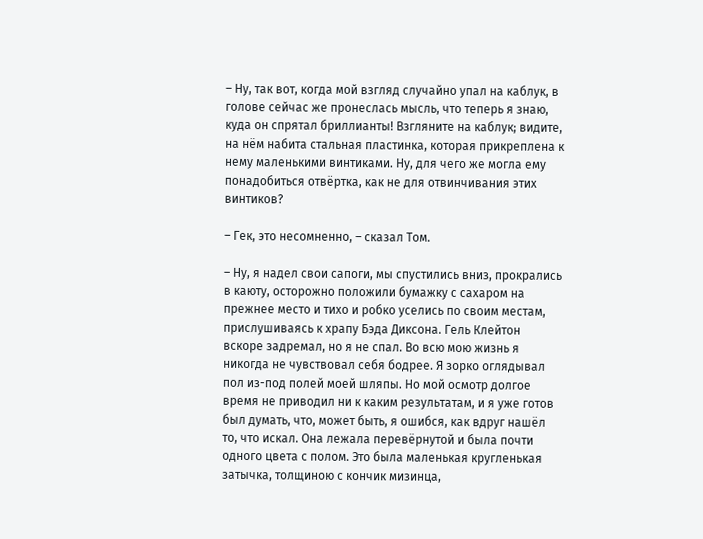– Ну, так вот, когда мой взгляд случайно упал на каблук, в голове сейчас же пронеслась мысль, что теперь я знаю, куда он спрятал бриллианты! Взгляните на каблук; видите, на нём набита стальная пластинка, которая прикреплена к нему маленькими винтиками. Ну, для чего же могла ему понадобиться отвёртка, как не для отвинчивания этих винтиков?

– Гек, это несомненно, – сказал Том.

– Ну, я надел свои сапоги, мы спустились вниз, прокрались в каюту, осторожно положили бумажку с сахаром на прежнее место и тихо и робко уселись по своим местам, прислушиваясь к храпу Бэда Диксона. Гель Клейтон вскоре задремал, но я не спал. Во всю мою жизнь я никогда не чувствовал себя бодрее. Я зорко оглядывал пол из-под полей моей шляпы. Но мой осмотр долгое время не приводил ни к каким результатам, и я уже готов был думать, что, может быть, я ошибся, как вдруг нашёл то, что искал. Она лежала перевёрнутой и была почти одного цвета с полом. Это была маленькая кругленькая затычка, толщиною с кончик мизинца,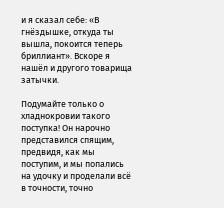и я сказал себе: «В гнёздышке, откуда ты вышла, покоится теперь бриллиант». Вскоре я нашёл и другого товарища затычки.

Подумайте только о хладнокровии такого поступка! Он нарочно представился спящим, предвидя, как мы поступим, и мы попались на удочку и проделали всё в точности, точно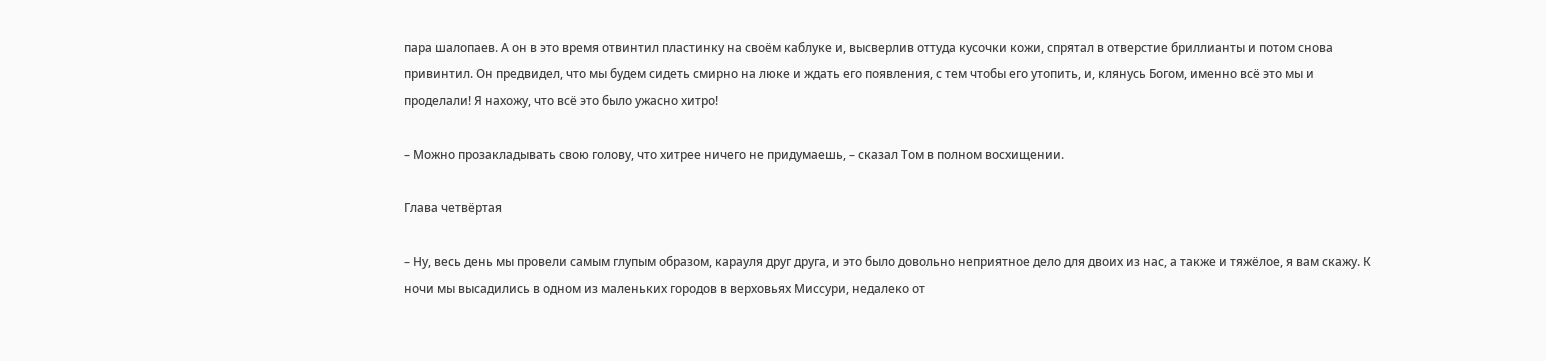пара шалопаев. А он в это время отвинтил пластинку на своём каблуке и, высверлив оттуда кусочки кожи, спрятал в отверстие бриллианты и потом снова привинтил. Он предвидел, что мы будем сидеть смирно на люке и ждать его появления, с тем чтобы его утопить, и, клянусь Богом, именно всё это мы и проделали! Я нахожу, что всё это было ужасно хитро!

– Можно прозакладывать свою голову, что хитрее ничего не придумаешь, – сказал Том в полном восхищении.

Глава четвёртая

– Ну, весь день мы провели самым глупым образом, карауля друг друга, и это было довольно неприятное дело для двоих из нас, а также и тяжёлое, я вам скажу. К ночи мы высадились в одном из маленьких городов в верховьях Миссури, недалеко от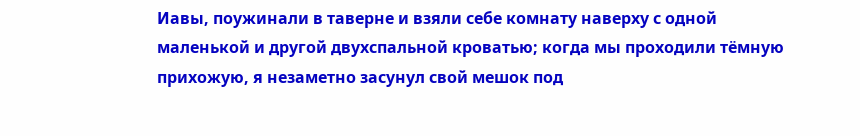Иавы, поужинали в таверне и взяли себе комнату наверху с одной маленькой и другой двухспальной кроватью; когда мы проходили тёмную прихожую, я незаметно засунул свой мешок под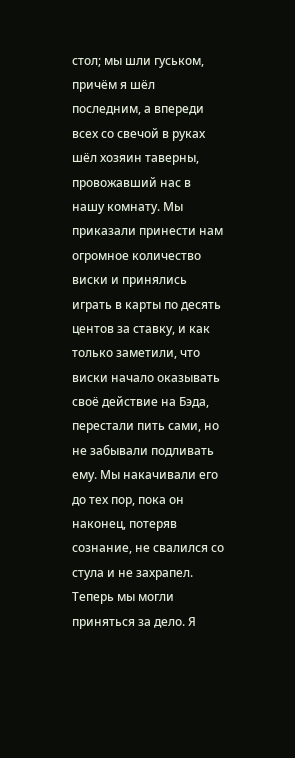стол; мы шли гуськом, причём я шёл последним, а впереди всех со свечой в руках шёл хозяин таверны, провожавший нас в нашу комнату. Мы приказали принести нам огромное количество виски и принялись играть в карты по десять центов за ставку, и как только заметили, что виски начало оказывать своё действие на Бэда, перестали пить сами, но не забывали подливать ему. Мы накачивали его до тех пор, пока он наконец, потеряв сознание, не свалился со стула и не захрапел. Теперь мы могли приняться за дело. Я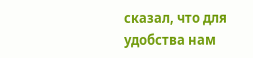сказал, что для удобства нам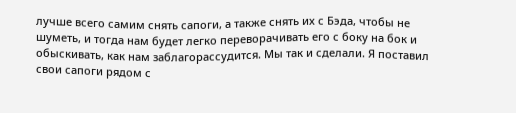лучше всего самим снять сапоги, а также снять их с Бэда, чтобы не шуметь, и тогда нам будет легко переворачивать его с боку на бок и обыскивать, как нам заблагорассудится. Мы так и сделали. Я поставил свои сапоги рядом с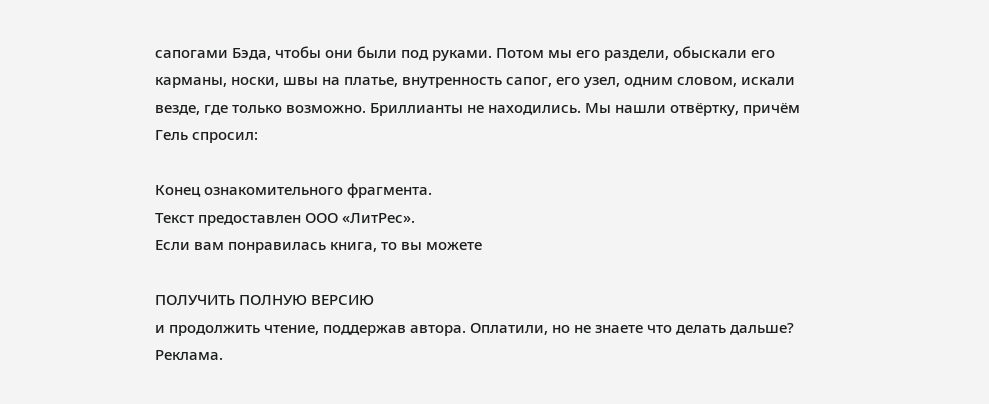сапогами Бэда, чтобы они были под руками. Потом мы его раздели, обыскали его карманы, носки, швы на платье, внутренность сапог, его узел, одним словом, искали везде, где только возможно. Бриллианты не находились. Мы нашли отвёртку, причём Гель спросил:

Конец ознакомительного фрагмента.
Текст предоставлен ООО «ЛитРес».
Если вам понравилась книга, то вы можете

ПОЛУЧИТЬ ПОЛНУЮ ВЕРСИЮ
и продолжить чтение, поддержав автора. Оплатили, но не знаете что делать дальше? Реклама.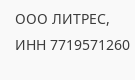ООО ЛИТРЕС, ИНН 7719571260